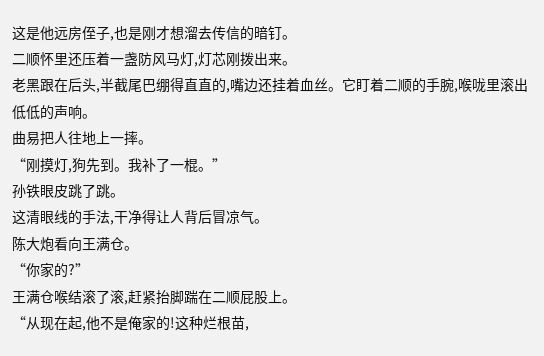这是他远房侄子,也是刚才想溜去传信的暗钉。
二顺怀里还压着一盏防风马灯,灯芯刚拨出来。
老黑跟在后头,半截尾巴绷得直直的,嘴边还挂着血丝。它盯着二顺的手腕,喉咙里滚出低低的声响。
曲易把人往地上一摔。
“刚摸灯,狗先到。我补了一棍。”
孙铁眼皮跳了跳。
这清眼线的手法,干净得让人背后冒凉气。
陈大炮看向王满仓。
“你家的?”
王满仓喉结滚了滚,赶紧抬脚踹在二顺屁股上。
“从现在起,他不是俺家的!这种烂根苗,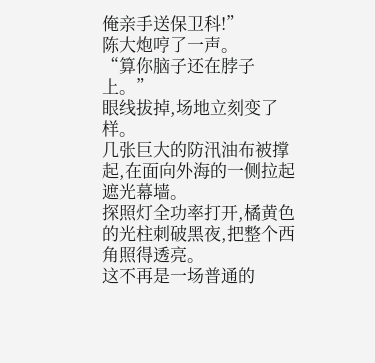俺亲手送保卫科!”
陈大炮哼了一声。
“算你脑子还在脖子上。”
眼线拔掉,场地立刻变了样。
几张巨大的防汛油布被撑起,在面向外海的一侧拉起遮光幕墙。
探照灯全功率打开,橘黄色的光柱刺破黑夜,把整个西角照得透亮。
这不再是一场普通的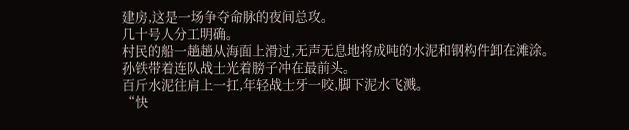建房,这是一场争夺命脉的夜间总攻。
几十号人分工明确。
村民的船一趟趟从海面上滑过,无声无息地将成吨的水泥和钢构件卸在滩涂。
孙铁带着连队战士光着膀子冲在最前头。
百斤水泥往肩上一扛,年轻战士牙一咬,脚下泥水飞溅。
“快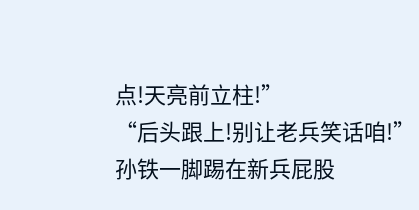点!天亮前立柱!”
“后头跟上!别让老兵笑话咱!”
孙铁一脚踢在新兵屁股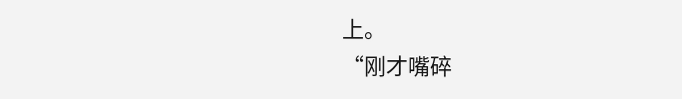上。
“刚才嘴碎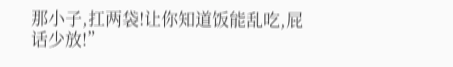那小子,扛两袋!让你知道饭能乱吃,屁话少放!”